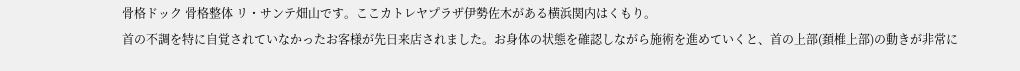骨格ドック 骨格整体 リ・サンテ畑山です。ここカトレヤプラザ伊勢佐木がある横浜関内はくもり。
首の不調を特に自覚されていなかったお客様が先日来店されました。お身体の状態を確認しながら施術を進めていくと、首の上部(頚椎上部)の動きが非常に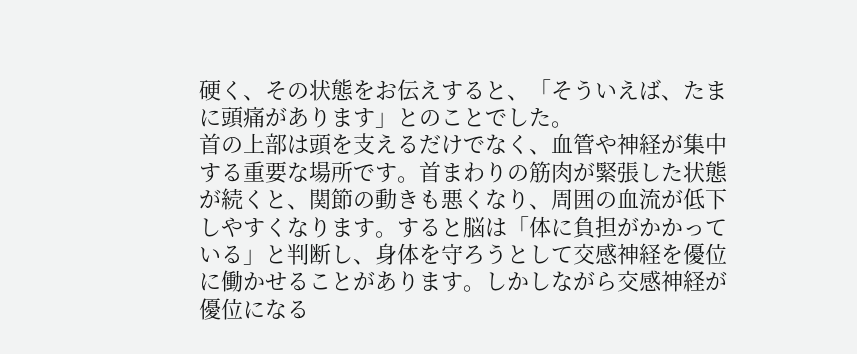硬く、その状態をお伝えすると、「そういえば、たまに頭痛があります」とのことでした。
首の上部は頭を支えるだけでなく、血管や神経が集中する重要な場所です。首まわりの筋肉が緊張した状態が続くと、関節の動きも悪くなり、周囲の血流が低下しやすくなります。すると脳は「体に負担がかかっている」と判断し、身体を守ろうとして交感神経を優位に働かせることがあります。しかしながら交感神経が優位になる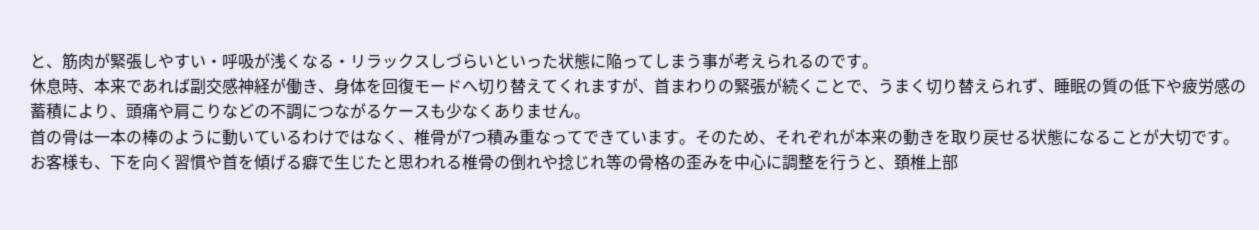と、筋肉が緊張しやすい・呼吸が浅くなる・リラックスしづらいといった状態に陥ってしまう事が考えられるのです。
休息時、本来であれば副交感神経が働き、身体を回復モードへ切り替えてくれますが、首まわりの緊張が続くことで、うまく切り替えられず、睡眠の質の低下や疲労感の蓄積により、頭痛や肩こりなどの不調につながるケースも少なくありません。
首の骨は一本の棒のように動いているわけではなく、椎骨が7つ積み重なってできています。そのため、それぞれが本来の動きを取り戻せる状態になることが大切です。お客様も、下を向く習慣や首を傾げる癖で生じたと思われる椎骨の倒れや捻じれ等の骨格の歪みを中心に調整を行うと、頚椎上部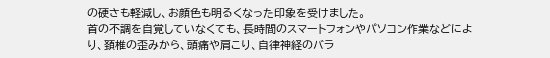の硬さも軽減し、お顔色も明るくなった印象を受けました。
首の不調を自覚していなくても、長時間のスマートフォンやパソコン作業などにより、頚椎の歪みから、頭痛や肩こり、自律神経のバラ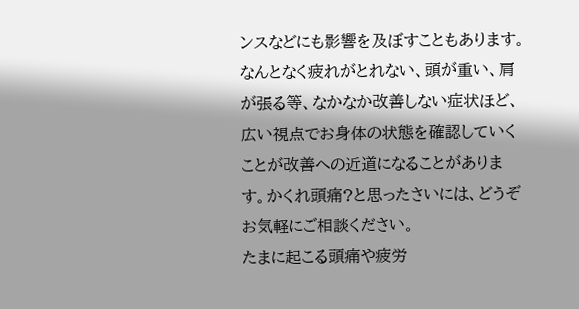ンスなどにも影響を及ぼすこともあります。なんとなく疲れがとれない、頭が重い、肩が張る等、なかなか改善しない症状ほど、広い視点でお身体の状態を確認していくことが改善への近道になることがあります。かくれ頭痛?と思ったさいには、どうぞお気軽にご相談ください。
たまに起こる頭痛や疲労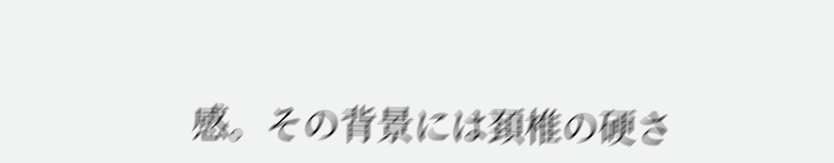感。その背景には頚椎の硬さ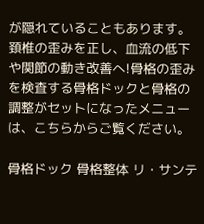が隠れていることもあります。頚椎の歪みを正し、血流の低下や関節の動き改善へ!骨格の歪みを検査する骨格ドックと骨格の調整がセットになったメニューは、こちらからご覧ください。

骨格ドック 骨格整体 リ・サンテ